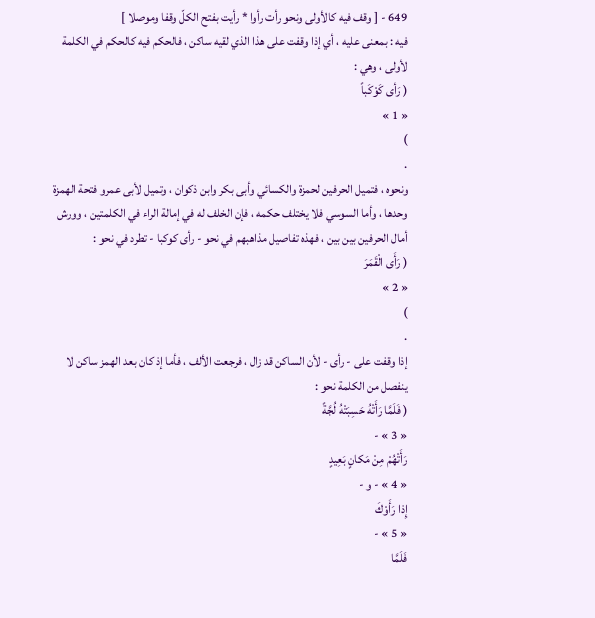649 - [ وقف فيه كالأولى ونحو رأت رأوا * رأيت بفتح الكلّ وقفا وموصلا ]
فيه : بمعنى عليه ، أي إذا وقفت على هذا الذي لقيه ساكن ، فالحكم فيه كالحكم في الكلمة لأولى ، وهي :
( رَأى كَوْكَباً
« 1 »
)
.
ونحوه ، فتميل الحرفين لحمزة والكسائي وأبى بكر وابن ذكوان ، وتميل لأبى عمرو فتحة الهمزة وحدها ، وأما السوسي فلا يختلف حكمه ، فإن الخلف له في إمالة الراء في الكلمتين ، وورش أمال الحرفين بين بين ، فهذه تفاصيل مذاهبهم في نحو - رأى كوكبا - تطرد في نحو :
( رَأَى الْقَمَرَ
« 2 »
)
.
إذا وقفت على - رأى - لأن الساكن قد زال ، فرجعت الألف ، فأما إذ كان بعد الهمز ساكن لا ينفصل من الكلمة نحو :
( فَلَمَّا رَأَتْهُ حَسِبَتْهُ لُجَّةً
« 3 » -
رَأَتْهُمْ مِنْ مَكانٍ بَعِيدٍ
« 4 » - و -
إِذا رَأَوْكَ
« 5 » -
فَلَمَّا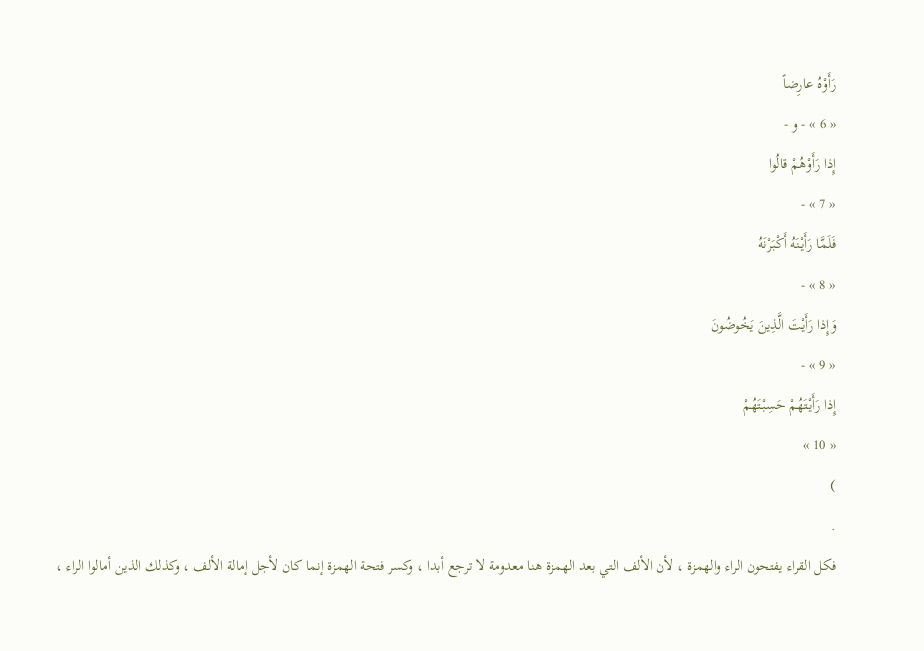رَأَوْهُ عارِضاً
« 6 » - و -
إِذا رَأَوْهُمْ قالُوا
« 7 » -
فَلَمَّا رَأَيْنَهُ أَكْبَرْنَهُ
« 8 » -
وَإِذا رَأَيْتَ الَّذِينَ يَخُوضُونَ
« 9 » -
إِذا رَأَيْتَهُمْ حَسِبْتَهُمْ
« 10 »
)
.
فكل القراء يفتحون الراء والهمزة ، لأن الألف التي بعد الهمزة هنا معدومة لا ترجع أبدا ، وكسر فتحة الهمزة إنما كان لأجل إمالة الألف ، وكذلك الذين أمالوا الراء ،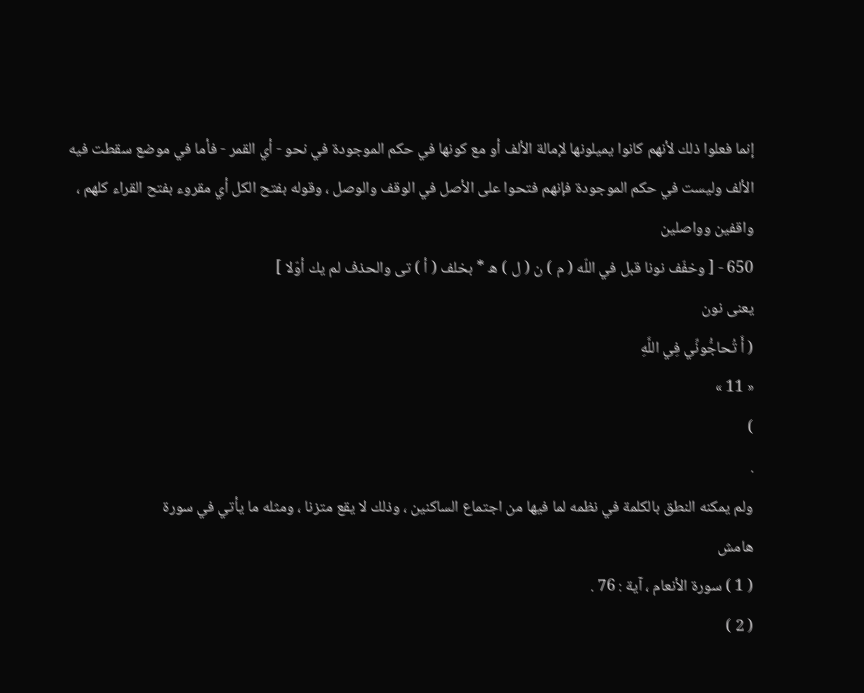إنما فعلوا ذلك لأنهم كانوا يميلونها لإمالة الألف أو مع كونها في حكم الموجودة في نحو - أي القمر - فأما في موضع سقطت فيه الألف وليست في حكم الموجودة فإنهم فتحوا على الأصل في الوقف والوصل ، وقوله بفتح الكل أي مقروء بفتح القراء كلهم ، واقفين وواصلين
650 - [ وخفّف نونا قبل في اللّه ( م ) ن ( ل ) ه * بخلف ( أ ) تى والحذف لم يك أوّلا ]
يعنى نون
( أَ تُحاجُّونِّي فِي اللَّهِ
« 11 »
)
.
ولم يمكنه النطق بالكلمة في نظمه لما فيها من اجتماع الساكنين ، وذلك لا يقع متزنا ، ومثله ما يأتي في سورة
هامش
( 1 ) سورة الأنعام ، آية : 76 .
( 2 )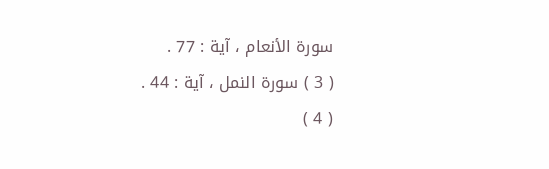سورة الأنعام ، آية : 77 .
( 3 ) سورة النمل ، آية : 44 .
( 4 )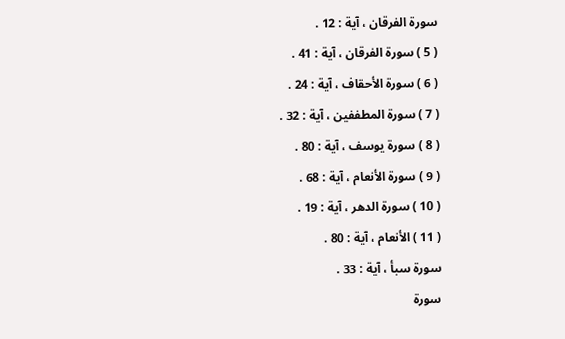سورة الفرقان ، آية : 12 .
( 5 ) سورة الفرقان ، آية : 41 .
( 6 ) سورة الأحقاف ، آية : 24 .
( 7 ) سورة المطففين ، آية : 32 .
( 8 ) سورة يوسف ، آية : 80 .
( 9 ) سورة الأنعام ، آية : 68 .
( 10 ) سورة الدهر ، آية : 19 .
( 11 ) الأنعام ، آية : 80 .
سورة سبأ ، آية : 33 .
سورة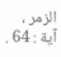الزمر ، آية : 64 .